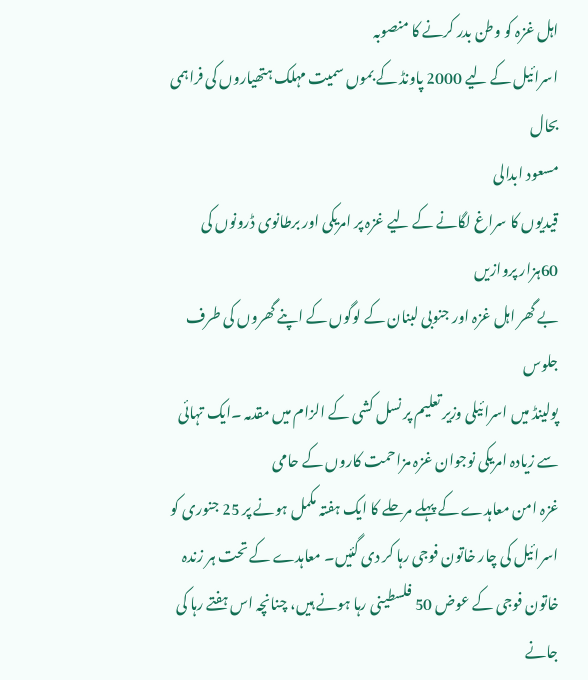اہل غزہ کو وطن بدر کرنے کا منصوبہ
اسرائیل کے لیے 2000 پاونڈ کے بموں سمیت مہلک ہتھیاروں کی فراہمی بحال
مسعود ابدالی
قیدیوں کا سراغ لگانے کے لیے غزہ پر امریکی اور برطانوی ڈرونوں کی 60ہزار پروازیں
بے گھر اہل غزہ اور جنوبی لبنان کے لوگوں کے اپنے گھروں کی طرف جلوس
پولینڈ میں اسرائیلی وزیر تعلیم پر نسل کشی کے الزام میں مقدمہ ۔ایک تہائی سے زیادہ امریکی نوجوان غزہ مزاحمت کاروں کے حامی
غزہ امن معاہدے کے پہلے مرحلے کا ایک ہفتہ مکمل ہونے پر 25 جنوری کو اسرائیل کی چار خاتون فوجی رہا کر دی گئیں۔ معاہدے کے تحت ہر زندہ خاتون فوجی کے عوض 50 فلسطینی رہا ہونے ہیں، چنانچہ اس ہفتے رہا کی جانے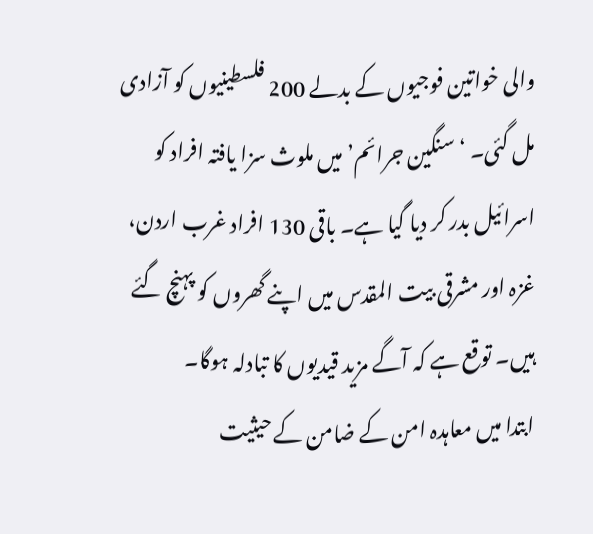والی خواتین فوجیوں کے بدلے 200 فلسطینیوں کو آزادی مل گئی۔ ‘سنگین جرائم’ میں ملوث سزا یافتہ افراد کو اسرائیل بدر کر دیا گیا ہے۔ باقی 130 افراد غرب اردن، غزہ اور مشرقی بیت المقدس میں اپنے گھروں کو پہنچ گئے ہیں۔ توقع ہے کہ آگے مزید قیدیوں کا تبادلہ ہوگا۔
ابتدا میں معاہدہ امن کے ضامن کے حیثیت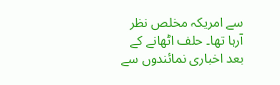سے امریکہ مخلص نظر آرہا تھا۔ حلف اٹھانے کے بعد اخباری نمائندوں سے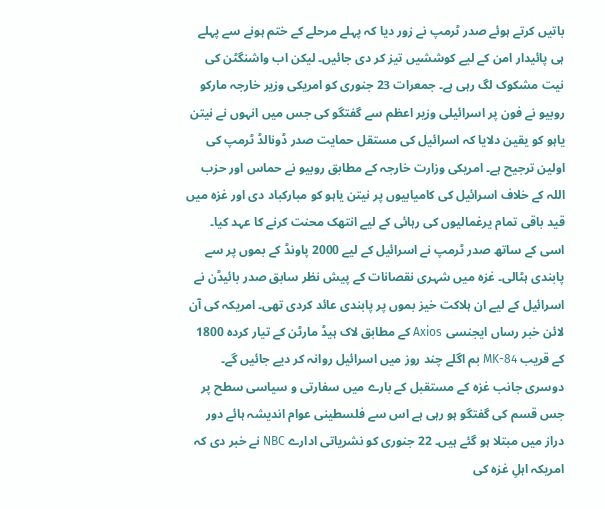باتیں کرتے ہوئے صدر ٹرمپ نے زور دیا کہ پہلے مرحلے کے ختم ہونے سے پہلے ہی پائیدار امن کے لیے کوششیں تیز کر دی جائیں۔ لیکن اب واشنگٹن کی نیت مشکوک لگ رہی ہے۔ جمعرات 23 جنوری کو امریکی وزیر خارجہ مارکو روبیو نے فون پر اسرائیلی وزیر اعظم سے گفتگو کی جس میں انہوں نے نیتن یاہو کو یقین دلایا کہ اسرائیل کی مستقل حمایت صدر ڈونالڈ ٹرمپ کی اولین ترجیح ہے۔ امریکی وزارت خارجہ کے مطابق روبیو نے حماس اور حزب اللہ کے خلاف اسرائیل کی کامیابیوں پر نیتن یاہو کو مبارکباد دی اور غزہ میں قید باقی تمام یرغمالیوں کی رہائی کے لیے انتھک محنت کرنے کا عہد کیا۔ اسی کے ساتھ صدر ٹرمپ نے اسرائیل کے لیے 2000 پاونڈ کے بموں پر سے پابندی ہٹالی۔ غزہ میں شہری نقصانات کے پیش نظر سابق صدر بائیڈن نے اسرائیل کے لیے ان ہلاکت خیز بموں پر پابندی عائد کردی تھی۔ امریکہ کی آن لائن خبر رساں ایجنسی Axios کے مطابق لاک ہیڈ مارٹن کے تیار کردہ 1800 کے قریب MK-84 بم اگلے چند روز میں اسرائیل روانہ کر دیے جائیں گے۔
دوسری جانب غزہ کے مستقبل کے بارے میں سفارتی و سیاسی سطح پر جس قسم کی گفتگو ہو رہی ہے اس سے فلسطینی عوام اندیشہ ہائے دور دراز میں مبتلا ہو گئے ہیں۔ 22 جنوری کو نشریاتی ادارے NBC نے خبر دی کہ امریکہ اہلِ غزہ کی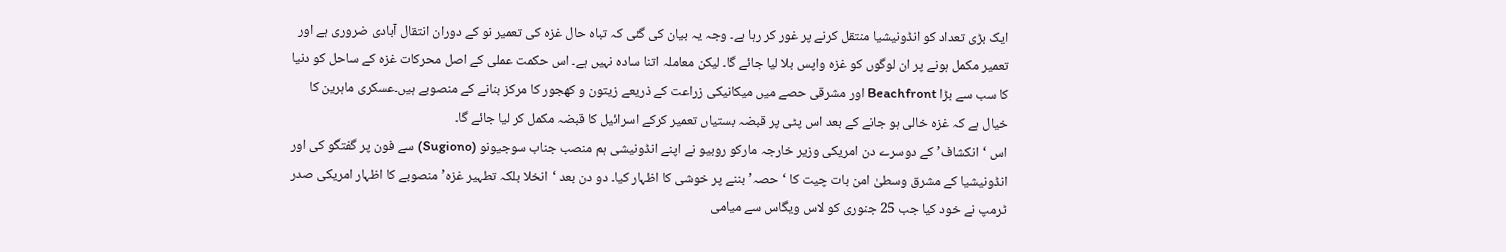ایک بڑی تعداد کو انڈونیشیا منتقل کرنے پر غور کر رہا ہے۔ وجہ یہ بیان کی گئی کہ تباہ حال غزہ کی تعمیر نو کے دوران انتقال آبادی ضروری ہے اور تعمیر مکمل ہونے پر ان لوگوں کو غزہ واپس بلا لیا جائے گا۔ لیکن معاملہ اتنا سادہ نہیں ہے۔ اس حکمت عملی کے اصل محرکات غزہ کے ساحل کو دنیا کا سب سے بڑا Beachfront اور مشرقی حصے میں میکانیکی زراعت کے ذریعے زیتون و کھجور کا مرکز بنانے کے منصوبے ہیں۔عسکری ماہرین کا خیال ہے کہ غزہ خالی ہو جانے کے بعد اس پٹی پر قبضہ بستیاں تعمیر کرکے اسرائیل کا قبضہ مکمل کر لیا جائے گا۔
اس ‘انکشاف’ کے دوسرے دن امریکی وزیر خارجہ مارکو روبیو نے اپنے انڈونیشی ہم منصب جناب سوجیونو (Sugiono) سے فون پر گفتگو کی اور انڈونیشیا کے مشرق وسطیٰ امن بات چیت کا ‘حصہ’ بننے پر خوشی کا اظہار کیا۔ دو دن بعد ‘انخلا بلکہ تطہیر غزہ’ منصوبے کا اظہار امریکی صدر ٹرمپ نے خود کیا جب 25 جنوری کو لاس ویگاس سے میامی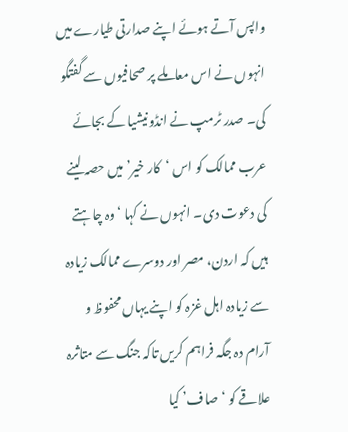واپس آتے ہوئے اپنے صدارتی طیارے میں انہوں نے اس معاملے پر صحافیوں سے گفتگو کی۔ صدر ٹرمپ نے انڈونیشیا کے بجائے عرب ممالک کو اس ‘کار خیر’ میں حصہ لینے کی دعوت دی۔ انہوں نے کہا ‘وہ چاہتے ہیں کہ اردن، مصر اور دوسرے ممالک زیادہ سے زیادہ اہل غزہ کو اپنے یہاں محفوظ و آرام دہ جگہ فراہم کریں تاکہ جنگ سے متاثرہ علاقے کو ‘صاف’ کیا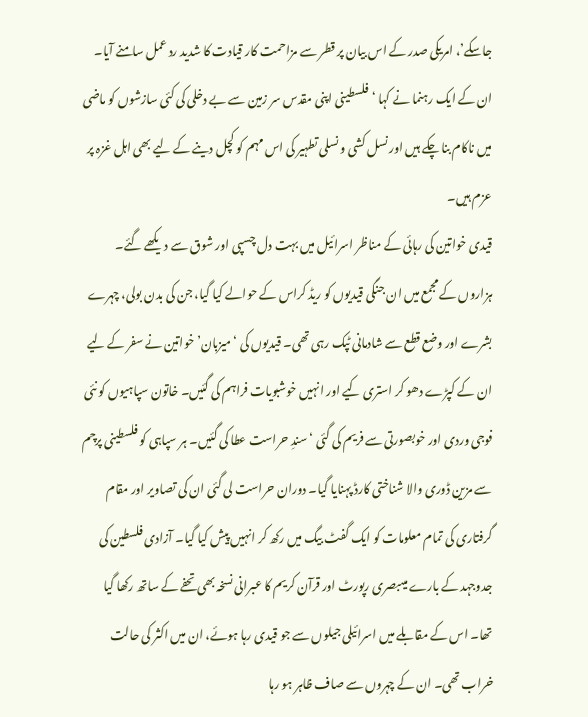جاسکے’، امریکی صدر کے اس بیان پر قطر سے مزاحمت کار قیادت کا شدید رد عمل سامنے آیا۔ ان کے ایک رہنما نے کہا ‘فلسطینی اپنی مقدس سر زمین سے بے دخلی کی کئی سازشوں کو ماضی میں ناکام بنا چکے ہیں اور نسل کشی و نسلی تطہیر کی اس مہم کو کچل دینے کے لیے بھی اہل غزہ پر عزم ہیں۔
قیدی خواتین کی رہائی کے مناظر اسرائیل میں بہت دل چسپی اور شوق سے دیکھے گئے۔ ہزاروں کے مجمع میں ان جنگی قیدیوں کو ریڈ کراس کے حوالے کیا گیا، جن کی بدن بولی، چہرے بشرے اور وضع قطع سے شادمانی ٹپک رہی تھی۔ قیدیوں کی ‘میزبان’ خواتین نے سفر کے لیے ان کے کپڑے دھو کر استری کیے اور انہیں خوشبویات فراہم کی گئیں۔ خاتون سپاہیوں کو نئی فوجی وردی اور خوبصورتی سے فریم کی گئی ‘سندِ حراست عطا کی گئیں۔ ہر سپاہی کو فلسطینی پرچم سے مزین ڈوری والا شناختی کارڈ پہنایا گیا۔ دوران حراست لی گئی ان کی تصاویر اور مقام گرفتاری کی تمام معلومات کو ایک گفٹ بیگ میں رکھ کر انہیں پیش کیا گیا۔ آزادی فلسطین کی جدوجہد کے بارے میںبصری رپورٹ اور قرآن کریم کا عبرانی نسخہ بھی تحفے کے ساتھ رکھا گیا تھا۔ اس کے مقابلے میں اسرائیلی جیلوں سے جو قیدی رہا ہوئے، ان میں اکثر کی حالت خراب تھی۔ ان کے چہروں سے صاف ظاہر ہو رہا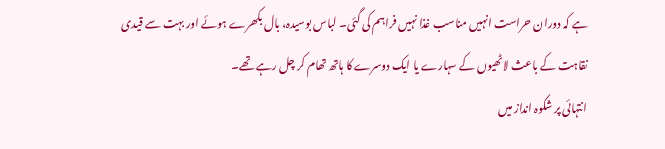ہے کہ دوران حراست انہیں مناسب غذا نہیں فراہم کی گئی۔ لباس بوسیدہ، بال بکھرے ہوئے اور بہت سے قیدی نقاہت کے باعث لاٹھیوں کے سہارے یا ایک دوسرے کا ہاتھ تھام کر چل رہے تھے۔
انتہائی پر شکوہ انداز میں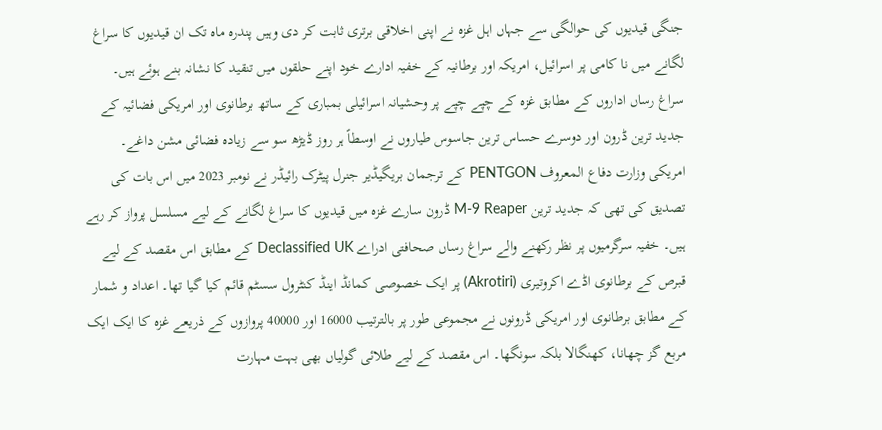جنگی قیدیوں کی حوالگی سے جہاں اہل غزہ نے اپنی اخلاقی برتری ثابت کر دی وہیں پندرہ ماہ تک ان قیدیوں کا سراغ لگانے میں نا کامی پر اسرائیل، امریکہ اور برطانیہ کے خفیہ ادارے خود اپنے حلقوں میں تنقید کا نشانہ بنے ہوئے ہیں۔ سراغ رساں اداروں کے مطابق غزہ کے چپے چپے پر وحشیانہ اسرائیلی بمباری کے ساتھ برطانوی اور امریکی فضائیہ کے جدید ترین ڈرون اور دوسرے حساس ترین جاسوس طیاروں نے اوسطاً ہر روز ڈیڑھ سو سے زیادہ فضائی مشن داغے۔ امریکی وزارت دفاع المعروف PENTGON کے ترجمان بریگیڈیر جنرل پیٹرک رائیڈر نے نومبر 2023 میں اس بات کی تصدیق کی تھی کہ جدید ترین M-9 Reaper ڈرون سارے غزہ میں قیدیوں کا سراغ لگانے کے لیے مسلسل پرواز کر رہے ہیں۔ خفیہ سرگرمیوں پر نظر رکھنے والے سراغ رساں صحافتی ادراے Declassified UK کے مطابق اس مقصد کے لیے قبرص کے برطانوی اڈے اکروتیری (Akrotiri) پر ایک خصوصی کمانڈ اینڈ کنٹرول سسٹم قائم کیا گیا تھا۔ اعداد و شمار کے مطابق برطانوی اور امریکی ڈرونوں نے مجموعی طور پر بالترتیب 16000 اور 40000 پروازوں کے ذریعے غزہ کا ایک ایک مربع گز چھانا، کھنگالا بلکہ سونگھا۔ اس مقصد کے لیے طلائی گولیاں بھی بہت مہارت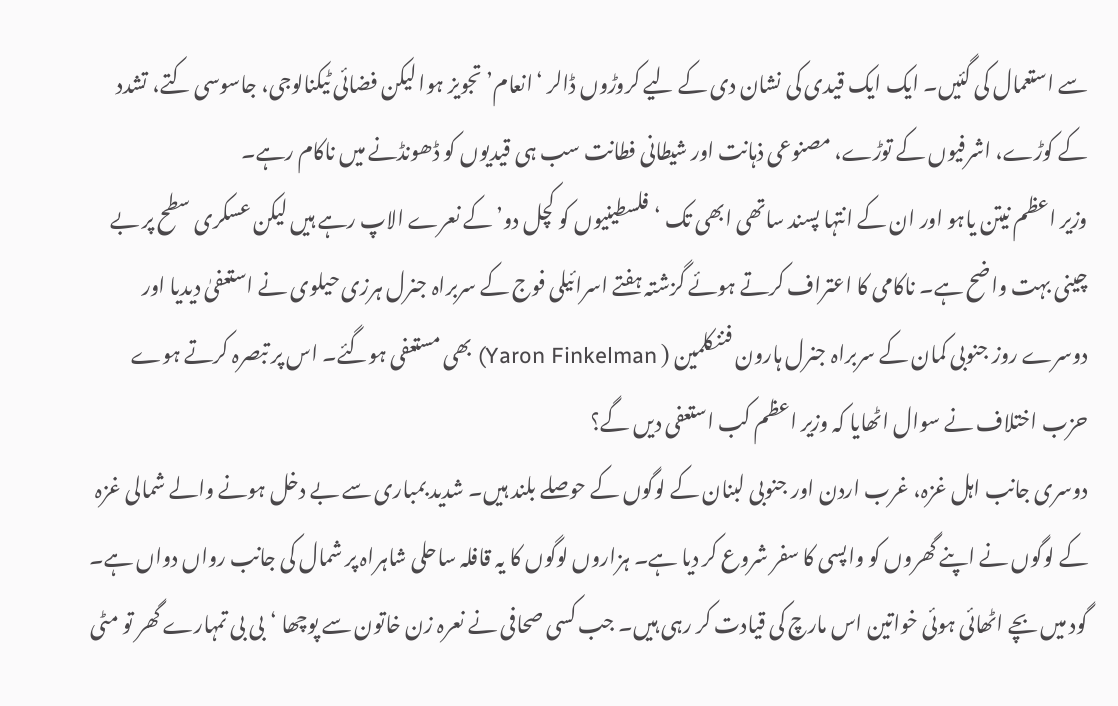سے استعمال کی گئیں۔ ایک ایک قیدی کی نشان دی کے لیے کروڑوں ڈالر ‘انعام’ تجویز ہوا لیکن فضائی ٹیکنالوجی، جاسوسی کتے، تشدد کے کوڑے، اشرفیوں کے توڑے، مصنوعی ذہانت اور شیطانی فطانت سب ہی قیدیوں کو ڈھونڈنے میں ناکام رہے۔
وزیر اعظم نیتن یاہو اور ان کے انتہا پسند ساتھی ابھی تک ‘فلسطینیوں کو کچل دو’ کے نعرے الاپ رہے ہیں لیکن عسکری سطح پر بے چینی بہت واضح ہے۔ ناکامی کا اعتراف کرتے ہوئے گزشتہ ہفتے اسرائیلی فوج کے سربراہ جنرل ہرزی حیلوی نے استعفیٰ دیدیا اور دوسرے روز جنوبی کمان کے سربراہ جنرل ہارون فننکلمین ( Yaron Finkelman) بھی مستعفی ہوگئے۔ اس پر تبصرہ کرتے ہوے حزب اختلاف نے سوال اٹھایا کہ وزیر اعظم کب استعفی دیں گے؟
دوسری جانب اہل غزہ، غرب اردن اور جنوبی لبنان کے لوگوں کے حوصلے بلند ہیں۔ شدید بمباری سے بے دخل ہونے والے شمالی غزہ کے لوگوں نے اپنے گھروں کو واپسی کا سفر شروع کر دیا ہے۔ ہزاروں لوگوں کا یہ قافلہ ساحلی شاہراہ پر شمال کی جانب رواں دواں ہے۔ گود میں بچے اٹھائی ہوئی خواتین اس مارچ کی قیادت کر رہی ہیں۔ جب کسی صحافی نے نعرہ زن خاتون سے پوچھا ‘بی بی تمہارے گھر تو مٹی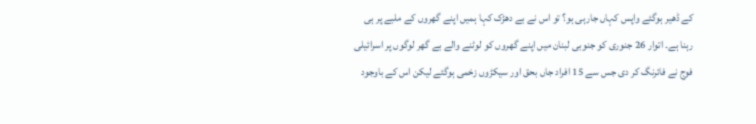کے ڈھیر ہوگئے واپس کہاں جارہی ہو؟ تو اس نے بے دھڑک کہا ہمیں اپنے گھروں کے ملبے پر ہی رہنا ہے۔ اتوار 26 جنوری کو جنوبی لبنان میں اپنے گھروں کو لوٹنے والے بے گھر لوگوں پر اسرائیلی فوج نے فائرنگ کر دی جس سے 15 افراد جاں بحق اور سیکڑوں زخمی ہوگئے لیکن اس کے باوجود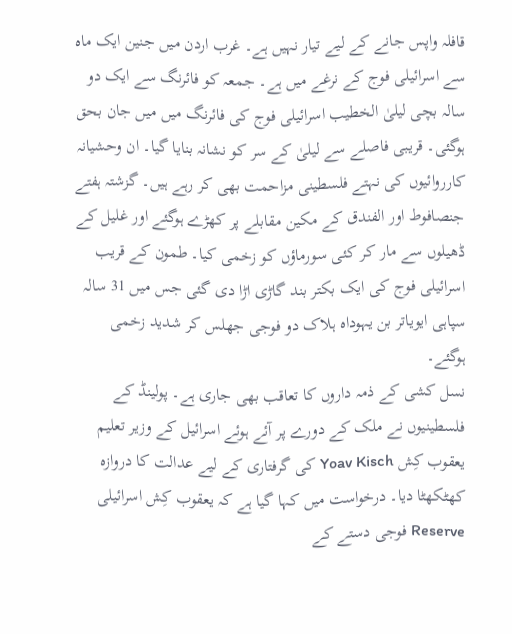قافلہ واپس جانے کے لیے تیار نہیں ہے۔ غرب اردن میں جنین ایک ماہ سے اسرائیلی فوج کے نرغے میں ہے۔ جمعہ کو فائرنگ سے ایک دو سالہ بچی لیلیٰ الخطیب اسرائیلی فوج کی فائرنگ میں میں جان بحق ہوگئی۔ قریبی فاصلے سے لیلیٰ کے سر کو نشانہ بنایا گیا۔ ان وحشیانہ کارروائیوں کی نہتے فلسطینی مزاحمت بھی کر رہے ہیں۔ گزشتہ ہفتے جنصافوط اور الفندق کے مکین مقابلے پر کھڑے ہوگئے اور غلیل کے ڈھیلوں سے مار کر کئی سورماؤں کو زخمی کیا۔ طمون کے قریب اسرائیلی فوج کی ایک بکتر بند گاڑی اڑا دی گئی جس میں 31 سالہ سپاہی ایویاتر بن یہوداہ ہلاک دو فوجی جھلس کر شدید زخمی ہوگئے۔
نسل کشی کے ذمہ داروں کا تعاقب بھی جاری ہے۔ پولینڈ کے فلسطینیوں نے ملک کے دورے پر آئے ہوئے اسرائیل کے وزیر تعلیم یعقوب کِش Yoav Kisch کی گرفتاری کے لیے عدالت کا دروازہ کھٹکھٹا دیا۔ درخواست میں کہا گیا ہے کہ یعقوب کِش اسرائیلی Reserve فوجی دستے کے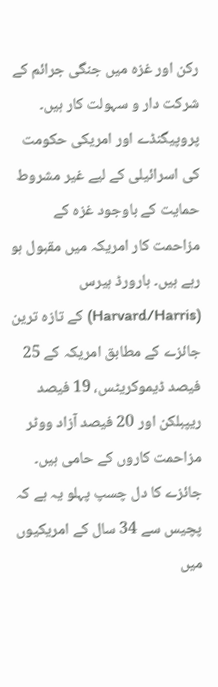رکن اور غزہ میں جنگی جرائم کے شرکت دار و سہولت کار ہیں۔
پروپیگنڈے اور امریکی حکومت کی اسرائیلی کے لیے غیر مشروط حمایت کے باوجود غزہ کے مزاحمت کار امریکہ میں مقبول ہو رہے ہیں۔ ہارورڈ ہیرس (Harvard/Harris) کے تازہ ترین جائزے کے مطابق امریکہ کے 25 فیصد ڈیموکریٹس، 19 فیصد ریپبلکن اور 20 فیصد آزاد ووٹر مزاحمت کاروں کے حامی ہیں۔ جائزے کا دل چسپ پہلو یہ ہے کہ پچیس سے 34 سال کے امریکیوں میں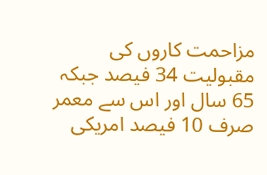مزاحمت کاروں کی مقبولیت 34 فیصد جبکہ 65 سال اور اس سے معمر صرف 10 فیصد امریکی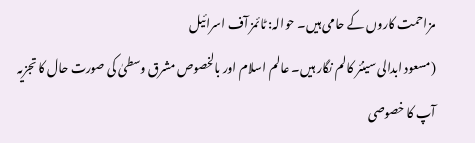مزاحمت کاروں کے حامی ہیں۔ حوالہ: ٹائمز آف اسرائیل
(مسعود ابدالی سینئر کالم نگار ہیں۔ عالم اسلام اور بالخصوص مشرق وسطیٰ کی صورت حال کا تجزیہ آپ کا خصوصی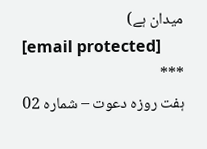میدان ہے)
[email protected]
***
ہفت روزہ دعوت – شمارہ 02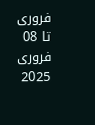فروری تا 08 فروری 2025